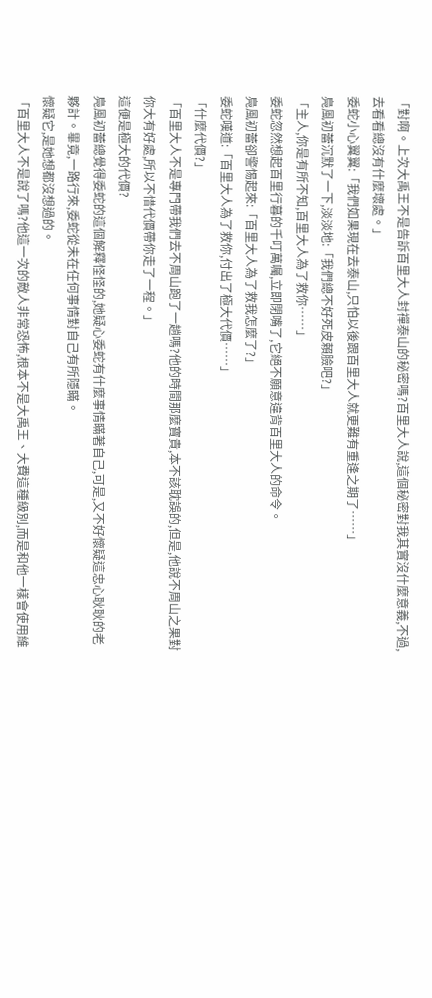「對啊。上次大禹王不是告訴百里大人封禪泰山的秘密嗎?百里大人說,這個秘密對我其實沒什麼意義,不過,去看看總沒有什麼壞處。」
委蛇小心翼翼:「我們如果現在去泰山,只怕以後跟百里大人就更難有重逢之期了……」
鳧風初蕾沉默了一下,淡淡地:「我們總不好死皮賴臉吧?」
「主人,你是有所不知,百里大人為了救你……」
委蛇忽然想起百里行暮的千叮萬囑,立即閉嘴了,它絕不願意違背百里大人的命令。
鳧風初蕾卻警惕起來:「百里大人為了救我怎麼了?」
委蛇嘆道:「百里大人為了救你,付出了極大代價……」
「什麼代價?」
「百里大人不是專門帶我們去不周山跑了一趟嗎?他的時間那麼寶貴,本不該耽誤的,但是,他說不周山之果對你大有好處,所以不惜代價帶你走了一程。」
這便是極大的代價?
鳧風初蕾總覺得委蛇的這個解釋怪怪的,她疑心委蛇有什麼事情瞞著自己,可是,又不好懷疑這忠心耿耿的老夥計。畢竟,一路行來,委蛇從未在任何事情對自己有所隱瞞。
懷疑它,是她想都沒想過的。
「百里大人不是說了嗎?他這一次的敵人非常恐怖,根本不是大禹王、大費這種級別,而是和他一樣會使用維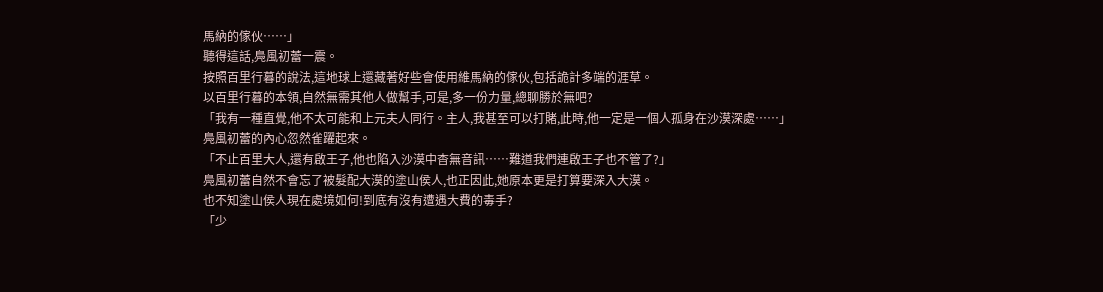馬納的傢伙……」
聽得這話,鳧風初蕾一震。
按照百里行暮的說法,這地球上還藏著好些會使用維馬納的傢伙,包括詭計多端的涯草。
以百里行暮的本領,自然無需其他人做幫手,可是,多一份力量,總聊勝於無吧?
「我有一種直覺,他不太可能和上元夫人同行。主人,我甚至可以打賭,此時,他一定是一個人孤身在沙漠深處……」
鳧風初蕾的內心忽然雀躍起來。
「不止百里大人,還有啟王子,他也陷入沙漠中杳無音訊……難道我們連啟王子也不管了?」
鳧風初蕾自然不會忘了被髮配大漠的塗山侯人,也正因此,她原本更是打算要深入大漠。
也不知塗山侯人現在處境如何!到底有沒有遭遇大費的毒手?
「少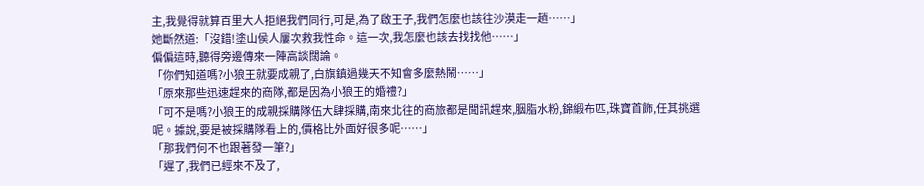主,我覺得就算百里大人拒絕我們同行,可是,為了啟王子,我們怎麼也該往沙漠走一趟……」
她斷然道:「沒錯!塗山侯人屢次救我性命。這一次,我怎麼也該去找找他……」
偏偏這時,聽得旁邊傳來一陣高談闊論。
「你們知道嗎?小狼王就要成親了,白旗鎮過幾天不知會多麼熱鬧……」
「原來那些迅速趕來的商隊,都是因為小狼王的婚禮?」
「可不是嗎?小狼王的成親採購隊伍大肆採購,南來北往的商旅都是聞訊趕來,胭脂水粉,錦緞布匹,珠寶首飾,任其挑選呢。據說,要是被採購隊看上的,價格比外面好很多呢……」
「那我們何不也跟著發一筆?」
「遲了,我們已經來不及了,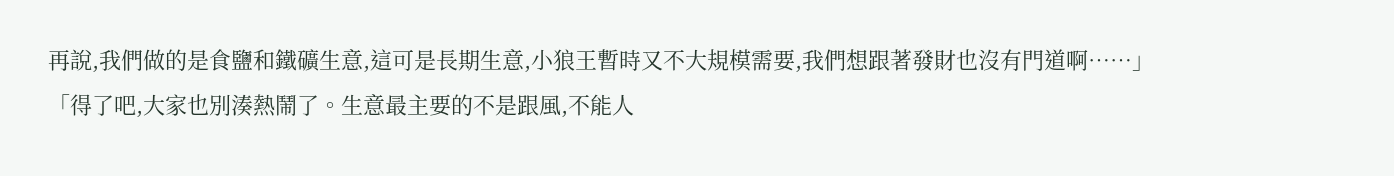再說,我們做的是食鹽和鐵礦生意,這可是長期生意,小狼王暫時又不大規模需要,我們想跟著發財也沒有門道啊……」
「得了吧,大家也別湊熱鬧了。生意最主要的不是跟風,不能人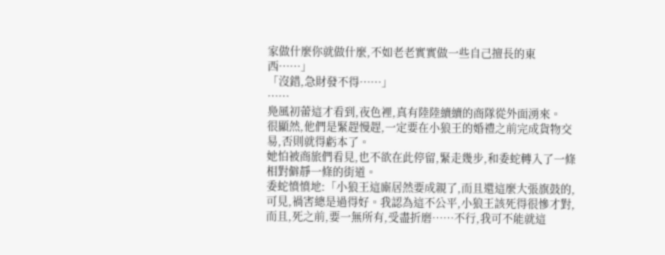家做什麼你就做什麼,不如老老實實做一些自己擅長的東西……」
「沒錯,急財發不得……」
……
鳧風初蕾這才看到,夜色裡,真有陸陸續續的商隊從外面湧來。
很顯然,他們是緊趕慢趕,一定要在小狼王的婚禮之前完成貨物交易,否則就得虧本了。
她怕被商旅們看見,也不欲在此停留,緊走幾步,和委蛇轉入了一條相對僻靜一條的街道。
委蛇憤憤地:「小狼王這廝居然要成親了,而且還這麼大張旗鼓的,可見,禍害總是過得好。我認為這不公平,小狼王該死得很慘才對,而且,死之前,要一無所有,受盡折磨……不行,我可不能就這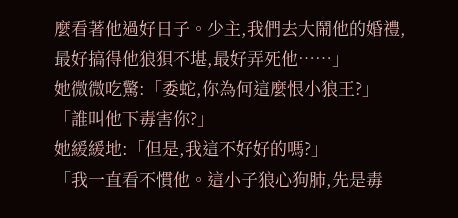麼看著他過好日子。少主,我們去大鬧他的婚禮,最好搞得他狼狽不堪,最好弄死他……」
她微微吃驚:「委蛇,你為何這麼恨小狼王?」
「誰叫他下毒害你?」
她緩緩地:「但是,我這不好好的嗎?」
「我一直看不慣他。這小子狼心狗肺,先是毒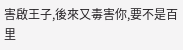害啟王子,後來又毒害你,要不是百里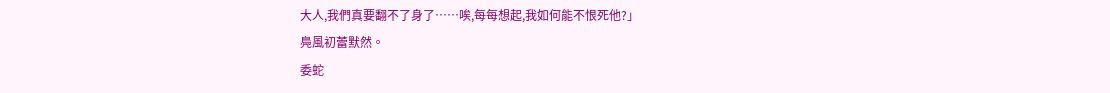大人,我們真要翻不了身了……唉,每每想起,我如何能不恨死他?」
鳧風初蕾默然。
委蛇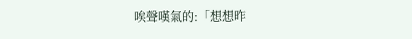唉聲嘆氣的:「想想昨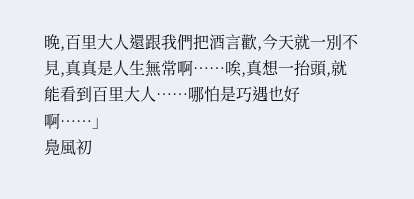晚,百里大人還跟我們把酒言歡,今天就一別不見,真真是人生無常啊……唉,真想一抬頭,就能看到百里大人……哪怕是巧遇也好啊……」
鳧風初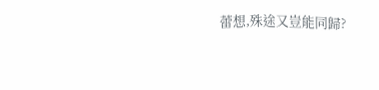蕾想,殊途又豈能同歸?